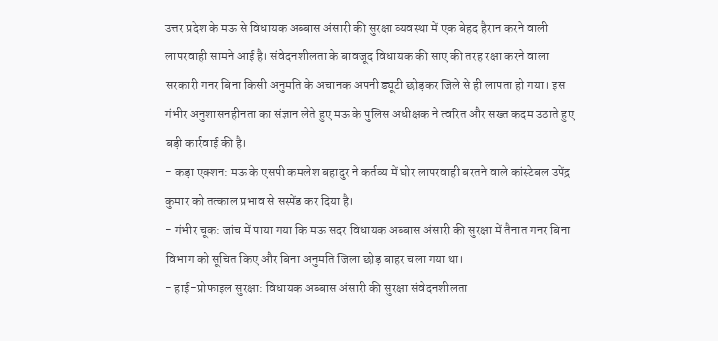उत्तर प्रदेश के मऊ से विधायक अब्बास अंसारी की सुरक्षा व्यवस्था में एक बेहद हैरान करने वाली लापरवाही सामने आई है। संवेदनशीलता के बावजूद विधायक की साए की तरह रक्षा करने वाला सरकारी गनर बिना किसी अनुमति के अचानक अपनी ड्यूटी छोड़कर जिले से ही लापता हो गया। इस गंभीर अनुशासनहीनता का संज्ञान लेते हुए मऊ के पुलिस अधीक्षक ने त्वरित और सख्त कदम उठाते हुए बड़ी कार्रवाई की है।
- कड़ा एक्शन: मऊ के एसपी कमलेश बहादुर ने कर्तव्य में घोर लापरवाही बरतने वाले कांस्टेबल उपेंद्र कुमार को तत्काल प्रभाव से सस्पेंड कर दिया है।
- गंभीर चूक: जांच में पाया गया कि मऊ सदर विधायक अब्बास अंसारी की सुरक्षा में तैनात गनर बिना विभाग को सूचित किए और बिना अनुमति जिला छोड़ बाहर चला गया था।
- हाई-प्रोफाइल सुरक्षा: विधायक अब्बास अंसारी की सुरक्षा संवेदनशीलता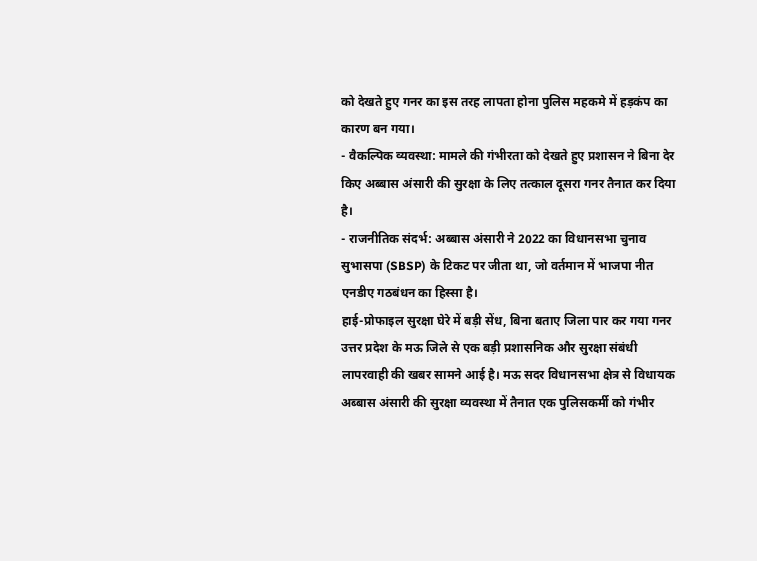को देखते हुए गनर का इस तरह लापता होना पुलिस महकमे में हड़कंप का कारण बन गया।
- वैकल्पिक व्यवस्था: मामले की गंभीरता को देखते हुए प्रशासन ने बिना देर किए अब्बास अंसारी की सुरक्षा के लिए तत्काल दूसरा गनर तैनात कर दिया है।
- राजनीतिक संदर्भ: अब्बास अंसारी ने 2022 का विधानसभा चुनाव सुभासपा (SBSP) के टिकट पर जीता था, जो वर्तमान में भाजपा नीत एनडीए गठबंधन का हिस्सा है।
हाई-प्रोफाइल सुरक्षा घेरे में बड़ी सेंध, बिना बताए जिला पार कर गया गनर
उत्तर प्रदेश के मऊ जिले से एक बड़ी प्रशासनिक और सुरक्षा संबंधी लापरवाही की खबर सामने आई है। मऊ सदर विधानसभा क्षेत्र से विधायक अब्बास अंसारी की सुरक्षा व्यवस्था में तैनात एक पुलिसकर्मी को गंभीर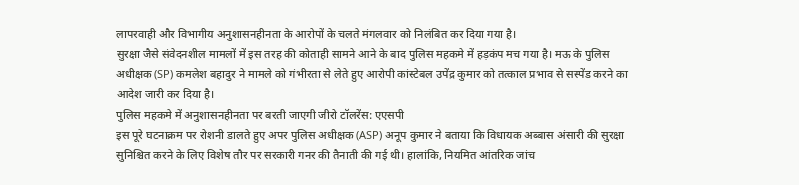लापरवाही और विभागीय अनुशासनहीनता के आरोपों के चलते मंगलवार को निलंबित कर दिया गया है।
सुरक्षा जैसे संवेदनशील मामलों में इस तरह की कोताही सामने आने के बाद पुलिस महकमे में हड़कंप मच गया है। मऊ के पुलिस अधीक्षक (SP) कमलेश बहादुर ने मामले को गंभीरता से लेते हुए आरोपी कांस्टेबल उपेंद्र कुमार को तत्काल प्रभाव से सस्पेंड करने का आदेश जारी कर दिया है।
पुलिस महकमे में अनुशासनहीनता पर बरती जाएगी जीरो टॉलरेंस: एएसपी
इस पूरे घटनाक्रम पर रोशनी डालते हुए अपर पुलिस अधीक्षक (ASP) अनूप कुमार ने बताया कि विधायक अब्बास अंसारी की सुरक्षा सुनिश्चित करने के लिए विशेष तौर पर सरकारी गनर की तैनाती की गई थी। हालांकि, नियमित आंतरिक जांच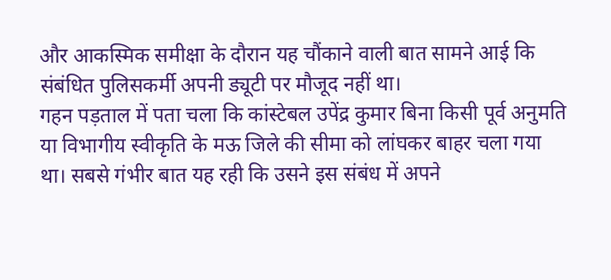और आकस्मिक समीक्षा के दौरान यह चौंकाने वाली बात सामने आई कि संबंधित पुलिसकर्मी अपनी ड्यूटी पर मौजूद नहीं था।
गहन पड़ताल में पता चला कि कांस्टेबल उपेंद्र कुमार बिना किसी पूर्व अनुमति या विभागीय स्वीकृति के मऊ जिले की सीमा को लांघकर बाहर चला गया था। सबसे गंभीर बात यह रही कि उसने इस संबंध में अपने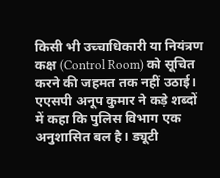किसी भी उच्चाधिकारी या नियंत्रण कक्ष (Control Room) को सूचित करने की जहमत तक नहीं उठाई।
एएसपी अनूप कुमार ने कड़े शब्दों में कहा कि पुलिस विभाग एक अनुशासित बल है। ड्यूटी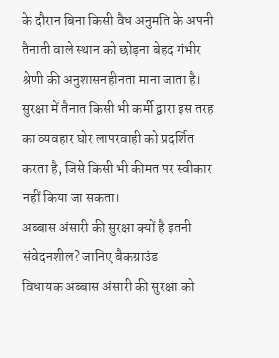के दौरान बिना किसी वैध अनुमति के अपनी तैनाती वाले स्थान को छोड़ना बेहद गंभीर श्रेणी की अनुशासनहीनता माना जाता है। सुरक्षा में तैनात किसी भी कर्मी द्वारा इस तरह का व्यवहार घोर लापरवाही को प्रदर्शित करता है, जिसे किसी भी कीमत पर स्वीकार नहीं किया जा सकता।
अब्बास अंसारी की सुरक्षा क्यों है इतनी संवेदनशील? जानिए बैकग्राउंड
विधायक अब्बास अंसारी की सुरक्षा को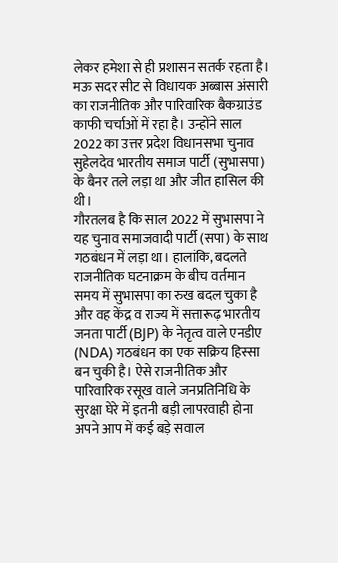लेकर हमेशा से ही प्रशासन सतर्क रहता है। मऊ सदर सीट से विधायक अब्बास अंसारी का राजनीतिक और पारिवारिक बैकग्राउंड काफी चर्चाओं में रहा है। उन्होंने साल 2022 का उत्तर प्रदेश विधानसभा चुनाव सुहेलदेव भारतीय समाज पार्टी (सुभासपा) के बैनर तले लड़ा था और जीत हासिल की थी।
गौरतलब है कि साल 2022 में सुभासपा ने यह चुनाव समाजवादी पार्टी (सपा) के साथ गठबंधन में लड़ा था। हालांकि, बदलते राजनीतिक घटनाक्रम के बीच वर्तमान समय में सुभासपा का रुख बदल चुका है और वह केंद्र व राज्य में सत्तारूढ़ भारतीय जनता पार्टी (BJP) के नेतृत्व वाले एनडीए (NDA) गठबंधन का एक सक्रिय हिस्सा बन चुकी है। ऐसे राजनीतिक और पारिवारिक रसूख वाले जनप्रतिनिधि के सुरक्षा घेरे में इतनी बड़ी लापरवाही होना अपने आप में कई बड़े सवाल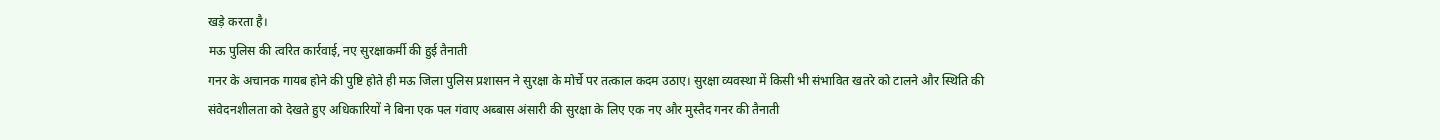खड़े करता है।
मऊ पुलिस की त्वरित कार्रवाई, नए सुरक्षाकर्मी की हुई तैनाती
गनर के अचानक गायब होने की पुष्टि होते ही मऊ जिला पुलिस प्रशासन ने सुरक्षा के मोर्चे पर तत्काल कदम उठाए। सुरक्षा व्यवस्था में किसी भी संभावित खतरे को टालने और स्थिति की संवेदनशीलता को देखते हुए अधिकारियों ने बिना एक पल गंवाए अब्बास अंसारी की सुरक्षा के लिए एक नए और मुस्तैद गनर की तैनाती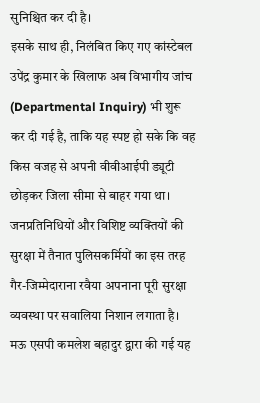सुनिश्चित कर दी है।
इसके साथ ही, निलंबित किए गए कांस्टेबल उपेंद्र कुमार के खिलाफ अब विभागीय जांच (Departmental Inquiry) भी शुरू कर दी गई है, ताकि यह स्पष्ट हो सके कि वह किस वजह से अपनी वीवीआईपी ड्यूटी छोड़कर जिला सीमा से बाहर गया था।
जनप्रतिनिधियों और विशिष्ट व्यक्तियों की सुरक्षा में तैनात पुलिसकर्मियों का इस तरह गैर-जिम्मेदाराना रवैया अपनाना पूरी सुरक्षा व्यवस्था पर सवालिया निशान लगाता है। मऊ एसपी कमलेश बहादुर द्वारा की गई यह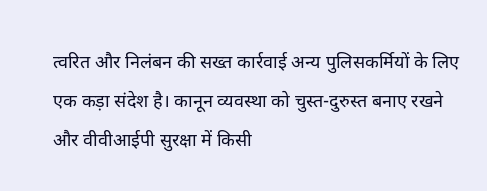त्वरित और निलंबन की सख्त कार्रवाई अन्य पुलिसकर्मियों के लिए एक कड़ा संदेश है। कानून व्यवस्था को चुस्त-दुरुस्त बनाए रखने और वीवीआईपी सुरक्षा में किसी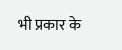भी प्रकार के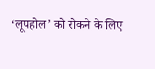‘लूपहोल’ को रोकने के लिए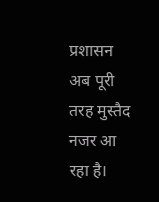प्रशासन अब पूरी तरह मुस्तैद नजर आ रहा है।